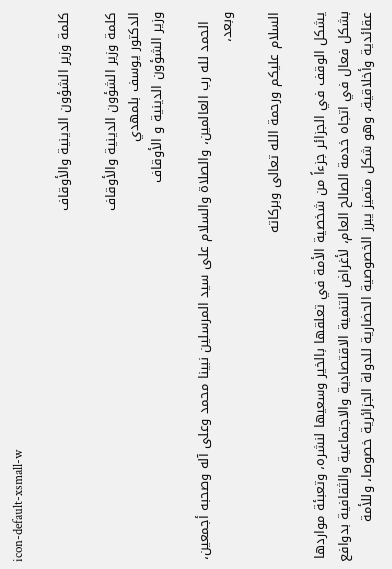icon-default-xsmall-w

كلمة وزير الشؤون الدينية والأوقاف

كلمة وزير الشؤون الدينية والأوقاف
الدكتور يوسف بلمهدي
وزير الشؤون الدينية و الأوقاف

  الحمد لله رب العالمين، والصلاة والسلام على سيد المرسلين نبينا محمد وعلى آله وصحبه أجمعين، وبعد،

السلام عليكم ورحمة الله تعالى وبركاته

يشكل الوقف في الجزائر جزءاً من شخصية الأمة في تعلقها بالخير وسعيها لنشره، وتعبئة مواردها بشكل فعال في اتجاه خدمة الصالح العام، لأغراض التنمية الاقتصادية والاجتماعية والثقافية بدوافع عقائدية وأخلاقية، وهو شكل متميز يبرز الخصوصية الحضارية للدولة الجزائرية خصوصا، وللأمة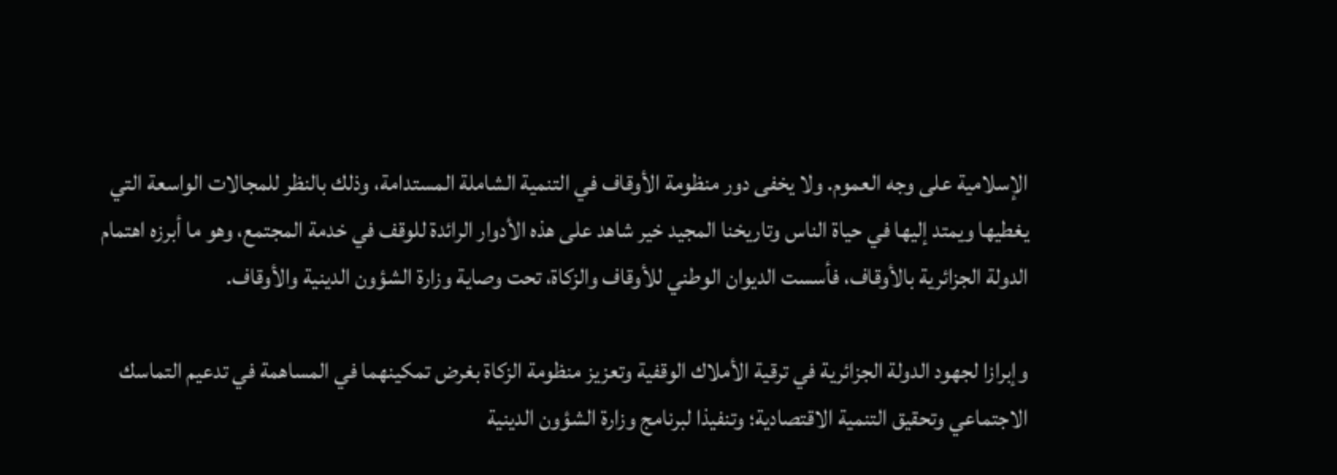الإسلامية على وجه العموم. ولا يخفى دور منظومة الأوقاف في التنمية الشاملة المستدامة، وذلك بالنظر للمجالات الواسعة التي يغطيها ويمتد إليها في حياة الناس وتاريخنا المجيد خير شاهد على هذه الأدوار الرائدة للوقف في خدمة المجتمع، وهو ما أبرزه اهتمام الدولة الجزائرية بالأوقاف، فأسست الديوان الوطني للأوقاف والزكاة، تحت وصاية وزارة الشؤون الدينية والأوقاف.

وإبرازا لجهود الدولة الجزائرية في ترقية الأملاك الوقفية وتعزيز منظومة الزكاة بغرض تمكينهما في المساهمة في تدعيم التماسك الاجتماعي وتحقيق التنمية الاقتصادية؛ وتنفيذا لبرنامج وزارة الشؤون الدينية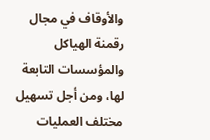والأوقاف في مجال رقمنة الهياكل والمؤسسات التابعة لها، ومن أجل تسهيل مختلف العمليات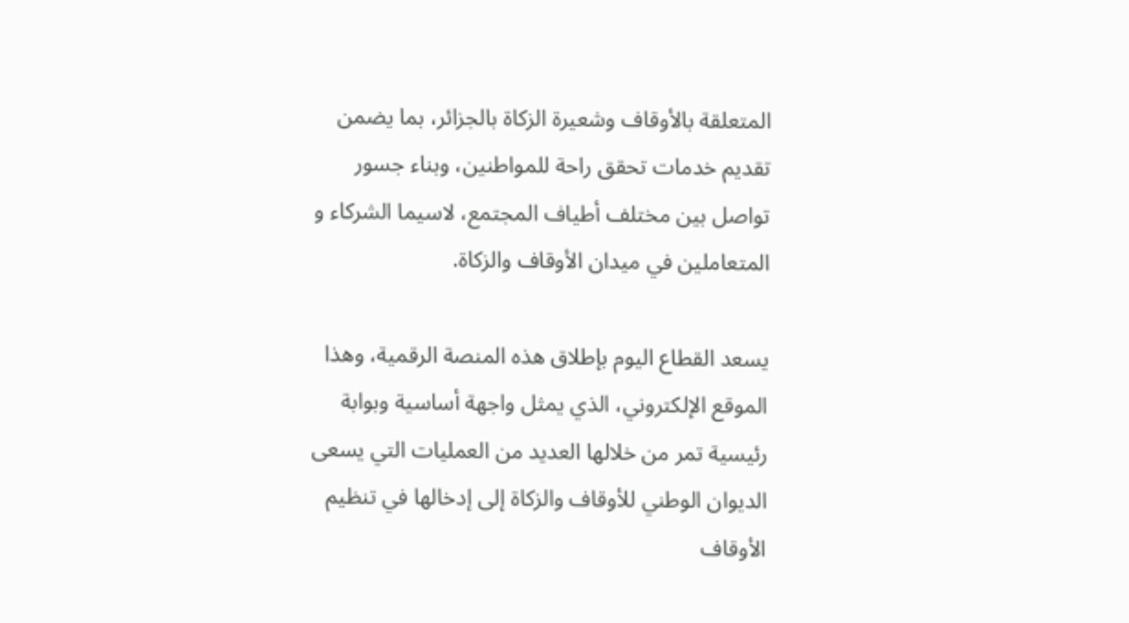المتعلقة بالأوقاف وشعيرة الزكاة بالجزائر، بما يضمن تقديم خدمات تحقق راحة للمواطنين، وبناء جسور تواصل بين مختلف أطياف المجتمع، لاسيما الشركاء و المتعاملين في ميدان الأوقاف والزكاة.

يسعد القطاع اليوم بإطلاق هذه المنصة الرقمية، وهذا الموقع الإلكتروني، الذي يمثل واجهة أساسية وبوابة رئيسية تمر من خلالها العديد من العمليات التي يسعى الديوان الوطني للأوقاف والزكاة إلى إدخالها في تنظيم الأوقاف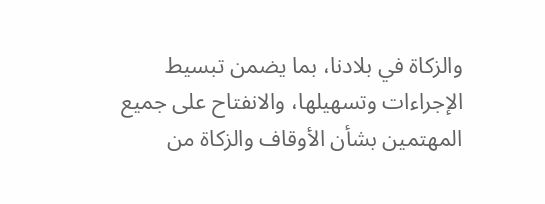والزكاة في بلادنا، بما يضمن تبسيط الإجراءات وتسهيلها، والانفتاح على جميع المهتمين بشأن الأوقاف والزكاة من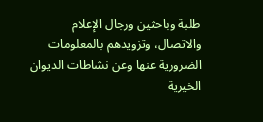طلبة وباحثين ورجال الإعلام والاتصال، وتزويدهم بالمعلومات الضرورية عنها وعن نشاطات الديوان الخيرية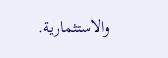والاستثمارية.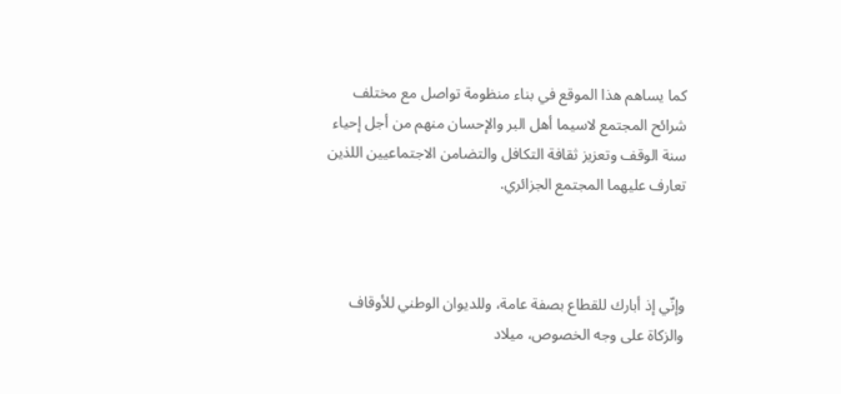كما يساهم هذا الموقع في بناء منظومة تواصل مع مختلف شرائح المجتمع لاسيما أهل البر والإحسان منهم من أجل إحياء سنة الوقف وتعزيز ثقافة التكافل والتضامن الاجتماعيين اللذين تعارف عليهما المجتمع الجزائري.



وإنّي إذ أبارك للقطاع بصفة عامة، وللديوان الوطني للأوقاف والزكاة على وجه الخصوص، ميلاد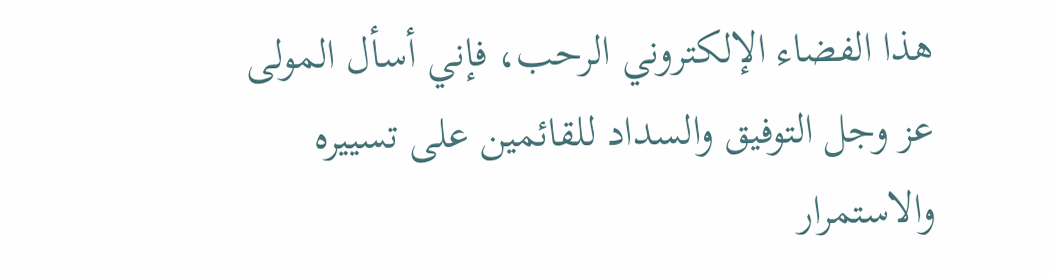هذا الفضاء الإلكتروني الرحب، فإني أسأل المولى عز وجل التوفيق والسداد للقائمين على تسييره والاستمرار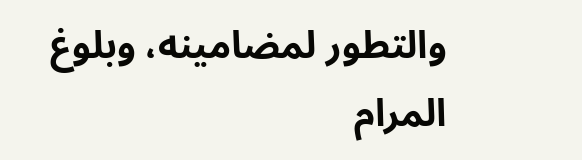والتطور لمضامينه، وبلوغ المرام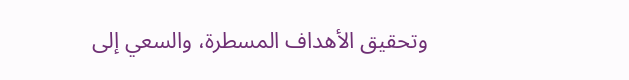وتحقيق الأهداف المسطرة، والسعي إلى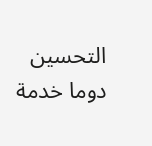التحسين دوما خدمة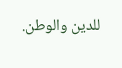للدين والوطن.